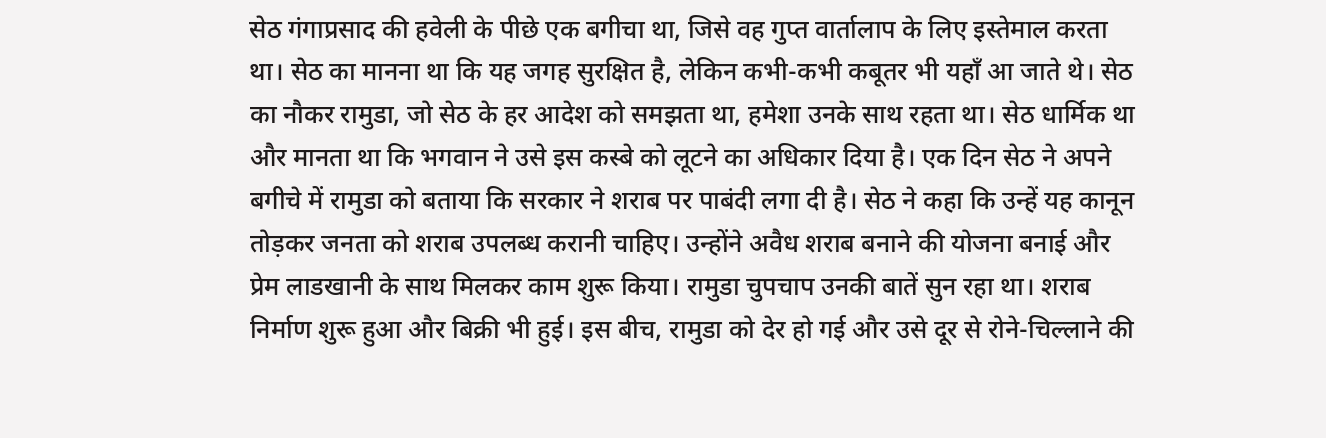सेठ गंगाप्रसाद की हवेली के पीछे एक बगीचा था, जिसे वह गुप्त वार्तालाप के लिए इस्तेमाल करता था। सेठ का मानना था कि यह जगह सुरक्षित है, लेकिन कभी-कभी कबूतर भी यहाँ आ जाते थे। सेठ का नौकर रामुडा, जो सेठ के हर आदेश को समझता था, हमेशा उनके साथ रहता था। सेठ धार्मिक था और मानता था कि भगवान ने उसे इस कस्बे को लूटने का अधिकार दिया है। एक दिन सेठ ने अपने बगीचे में रामुडा को बताया कि सरकार ने शराब पर पाबंदी लगा दी है। सेठ ने कहा कि उन्हें यह कानून तोड़कर जनता को शराब उपलब्ध करानी चाहिए। उन्होंने अवैध शराब बनाने की योजना बनाई और प्रेम लाडखानी के साथ मिलकर काम शुरू किया। रामुडा चुपचाप उनकी बातें सुन रहा था। शराब निर्माण शुरू हुआ और बिक्री भी हुई। इस बीच, रामुडा को देर हो गई और उसे दूर से रोने-चिल्लाने की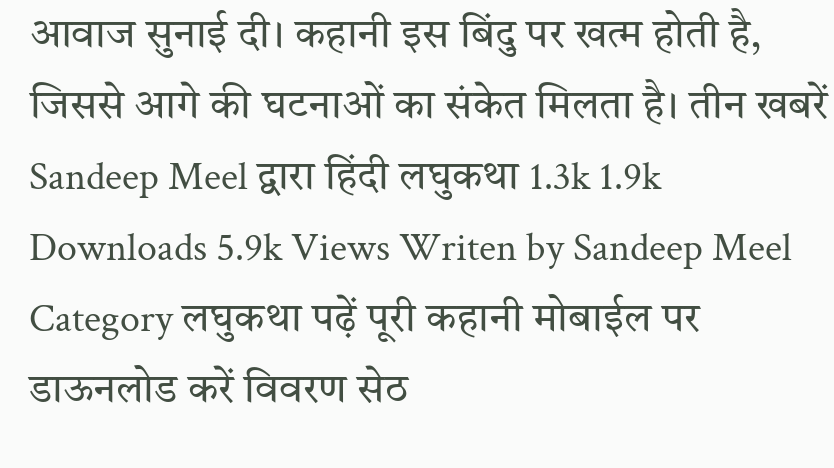आवाज सुनाई दी। कहानी इस बिंदु पर खत्म होती है, जिससे आगे की घटनाओं का संकेत मिलता है। तीन खबरें Sandeep Meel द्वारा हिंदी लघुकथा 1.3k 1.9k Downloads 5.9k Views Writen by Sandeep Meel Category लघुकथा पढ़ें पूरी कहानी मोबाईल पर डाऊनलोड करें विवरण सेठ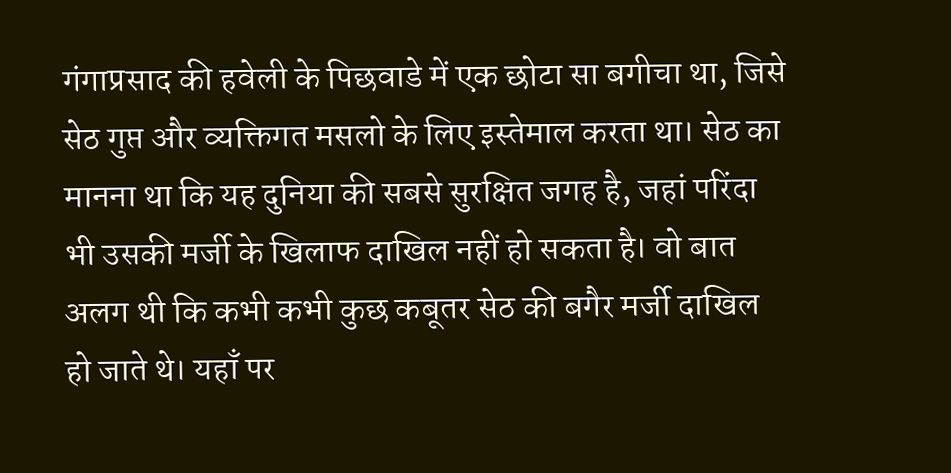गंगाप्रसाद की हवेली के पिछवाडे में एक छोटा सा बगीचा था, जिसे सेठ गुप्त और व्यक्तिगत मसलो के लिए इस्तेमाल करता था। सेठ का मानना था कि यह दुनिया की सबसे सुरक्षित जगह है, जहां परिंदा भी उसकी मर्जी के खिलाफ दाखिल नहीं हो सकता है। वो बात अलग थी कि कभी कभी कुछ कबूतर सेठ की बगैर मर्जी दाखिल हो जाते थे। यहाँ पर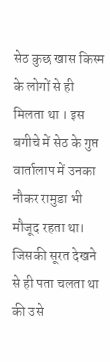सेठ कुछ खास किस्म के लोगों से ही मिलता था । इस बगीचे में सेठ के गुप्त वार्तालाप में उनका नौकर रामुडा भी मौजूद रहता था। जिसकी सूरत देखने से ही पता चलता था की उसे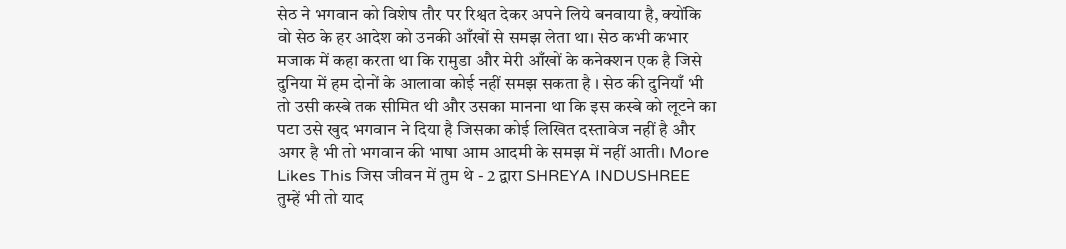सेठ ने भगवान को विशेष तौर पर रिश्वत देकर अपने लिये बनवाया है, क्योंकि वो सेठ के हर आदेश को उनकी आँखों से समझ लेता था। सेठ कभी कभार मजाक में कहा करता था कि रामुडा और मेरी आँखों के कनेक्शन एक है जिसे दुनिया में हम दोनों के आलावा कोई नहीं समझ सकता है । सेठ की दुनियाँ भी तो उसी कस्बे तक सीमित थी और उसका मानना था कि इस कस्बे को लूटने का पटा उसे खुद भगवान ने दिया है जिसका कोई लिखित दस्तावेज नहीं है और अगर है भी तो भगवान की भाषा आम आदमी के समझ में नहीं आती। More Likes This जिस जीवन में तुम थे - 2 द्वारा SHREYA INDUSHREE तुम्हें भी तो याद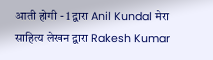आती होगी - 1 द्वारा Anil Kundal मेरा साहित्य लेखन द्वारा Rakesh Kumar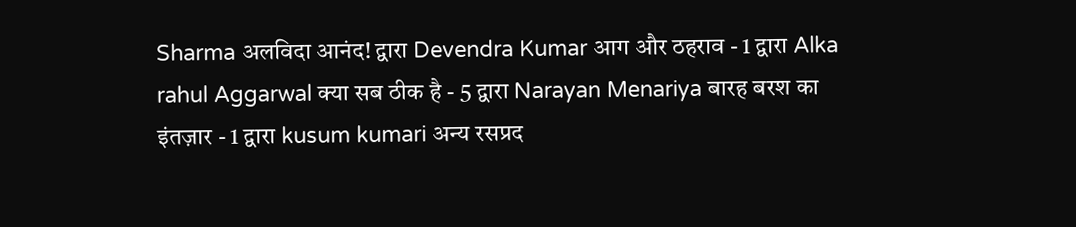Sharma अलविदा आनंद! द्वारा Devendra Kumar आग और ठहराव - 1 द्वारा Alka rahul Aggarwal क्या सब ठीक है - 5 द्वारा Narayan Menariya बारह बरश का इंतज़ार - 1 द्वारा kusum kumari अन्य रसप्रद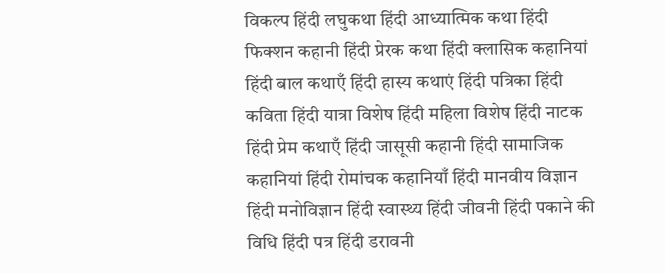विकल्प हिंदी लघुकथा हिंदी आध्यात्मिक कथा हिंदी फिक्शन कहानी हिंदी प्रेरक कथा हिंदी क्लासिक कहानियां हिंदी बाल कथाएँ हिंदी हास्य कथाएं हिंदी पत्रिका हिंदी कविता हिंदी यात्रा विशेष हिंदी महिला विशेष हिंदी नाटक हिंदी प्रेम कथाएँ हिंदी जासूसी कहानी हिंदी सामाजिक कहानियां हिंदी रोमांचक कहानियाँ हिंदी मानवीय विज्ञान हिंदी मनोविज्ञान हिंदी स्वास्थ्य हिंदी जीवनी हिंदी पकाने की विधि हिंदी पत्र हिंदी डरावनी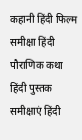कहानी हिंदी फिल्म समीक्षा हिंदी पौराणिक कथा हिंदी पुस्तक समीक्षाएं हिंदी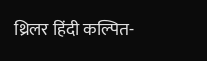थ्रिलर हिंदी कल्पित-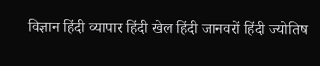विज्ञान हिंदी व्यापार हिंदी खेल हिंदी जानवरों हिंदी ज्योतिष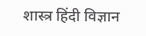शास्त्र हिंदी विज्ञान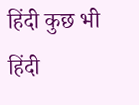हिंदी कुछ भी हिंदी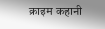क्राइम कहानी